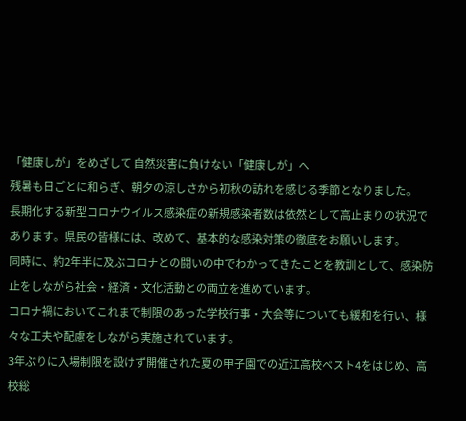「健康しが」をめざして 自然災害に負けない「健康しが」へ
残暑も日ごとに和らぎ、朝夕の涼しさから初秋の訪れを感じる季節となりました。
長期化する新型コロナウイルス感染症の新規感染者数は依然として高止まりの状況であります。県民の皆様には、改めて、基本的な感染対策の徹底をお願いします。
同時に、約2年半に及ぶコロナとの闘いの中でわかってきたことを教訓として、感染防止をしながら社会・経済・文化活動との両立を進めています。
コロナ禍においてこれまで制限のあった学校行事・大会等についても緩和を行い、様々な工夫や配慮をしながら実施されています。
3年ぶりに入場制限を設けず開催された夏の甲子園での近江高校ベスト4をはじめ、高校総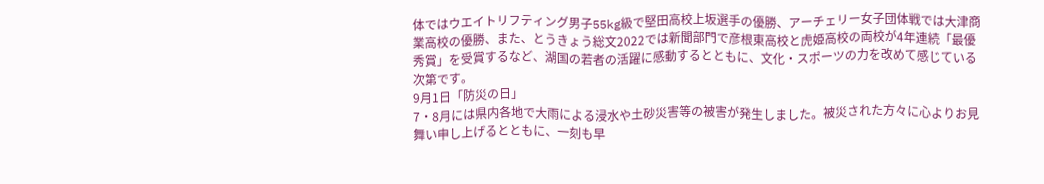体ではウエイトリフティング男子55kg級で堅田高校上坂選手の優勝、アーチェリー女子団体戦では大津商業高校の優勝、また、とうきょう総文2022では新聞部門で彦根東高校と虎姫高校の両校が4年連続「最優秀賞」を受賞するなど、湖国の若者の活躍に感動するとともに、文化・スポーツの力を改めて感じている次第です。
9月1日「防災の日」
7・8月には県内各地で大雨による浸水や土砂災害等の被害が発生しました。被災された方々に心よりお見舞い申し上げるとともに、一刻も早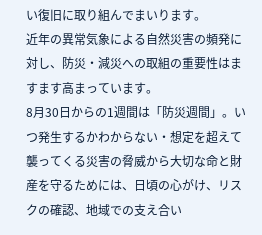い復旧に取り組んでまいります。
近年の異常気象による自然災害の頻発に対し、防災・減災への取組の重要性はますます高まっています。
8月30日からの1週間は「防災週間」。いつ発生するかわからない・想定を超えて襲ってくる災害の脅威から大切な命と財産を守るためには、日頃の心がけ、リスクの確認、地域での支え合い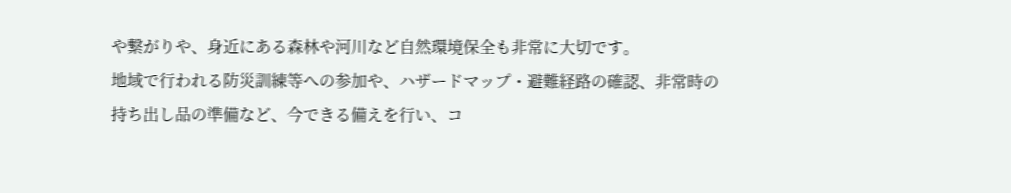や繋がりや、身近にある森林や河川など自然環境保全も非常に大切です。
地域で行われる防災訓練等への参加や、ハザードマップ・避難経路の確認、非常時の持ち出し品の準備など、今できる備えを行い、コ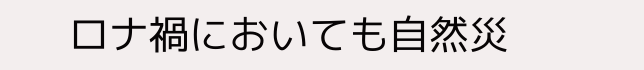ロナ禍においても自然災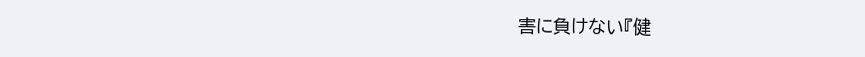害に負けない『健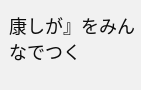康しが』をみんなでつく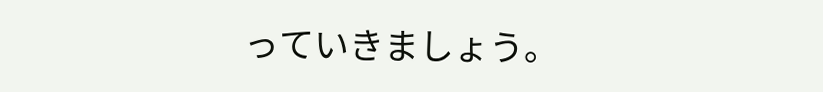っていきましょう。